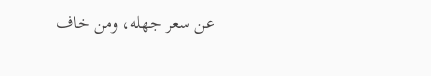عن سعر جهله، ومن خاف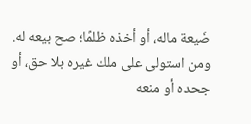ضَيعة ماله، أو أخذه ظلمًا؛ صح بيعه له.
ومن استولى على ملك غيره بلا حق، أو جحده أو منعه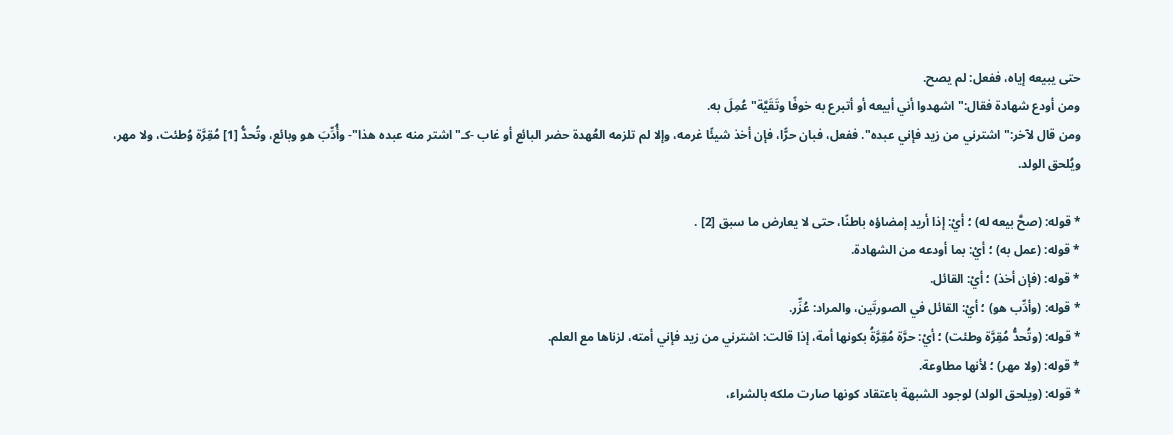حتى يبيعه إياه، ففعل: لم يصح.
ومن أودع شهادة فقال:"اشهدوا أني أبيعه أو أتبرع به خوفًا وتَقَيَّة"عُمِلَ به.
ومن قال لآخر:"اشترني من زيد فإني عبده". ففعل، فبان حرًّا، فإن أخذ شيئًا غرمه، وإلا لم تلزمه العُهدة حضر البائع أو غاب -كـ"اشتر منه عبده هذا"- وأُدِّبَ هو وبائع، وتُحدُّ [1] مُقِرَّة وُطئت، ولا مهر، ويُلحق الولد.

* قوله: (صحَّ بيعه له) ؛ أيْ: إذا أريد إمضاؤه باطنًا، حتى لا يعارض ما سبق [2] .
* قوله: (عمل به) ؛ أيْ: بما أودعه من الشهادة.
* قوله: (فإن أخذ) ؛ أيْ: القائل.
* قوله: (وأدِّب هو) ؛ أيْ: القائل في الصورتَين، والمراد: عُزِّر.
* قوله: (وتُحدُّ مُقِرَّة وطئت) ؛ أيْ: حرَّة مُقِرَّةُ بكونها أمة، إذا قالت: اشترني من زيد فإني أمته، لزناها مع العلم.
* قوله: (ولا مهر) ؛ لأنها مطاوعة.
* قوله: (ويلحق الولد) لوجود الشبهة باعتقاد كونها صارت ملكه بالشراء،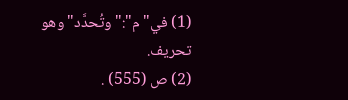(1) في"م":"وتُحدَّد"وهو تحريف.
(2) ص (555) .